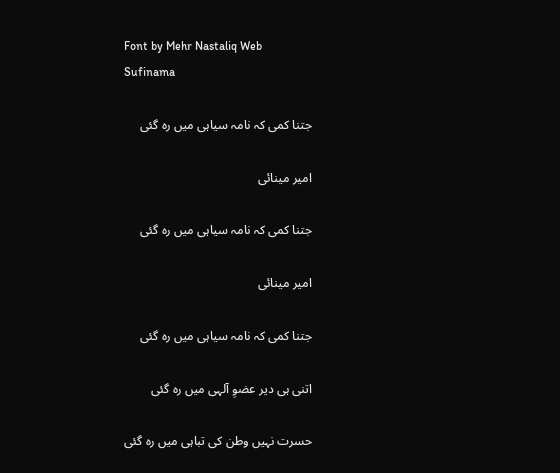Font by Mehr Nastaliq Web
Sufinama

جتنا کمی کہ نامہ سیاہی میں رہ گئی

امیر مینائی

جتنا کمی کہ نامہ سیاہی میں رہ گئی

امیر مینائی

جتنا کمی کہ نامہ سیاہی میں رہ گئی

اتنی ہی دیر عضوِ آلہی میں رہ گئی

حسرت نہیں وطن کی تباہی میں رہ گئی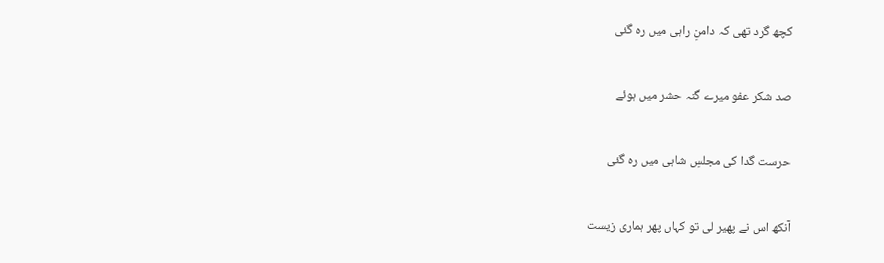کچھ گرد تھی کہ دامنِ راہی میں رہ گئی

صد شکر عفو میرے گنہ حشر میں ہوئے

حرست گدا کی مجلسِ شاہی میں رہ گئی

آنکھ اس نے پھیر لی تو کہاں پھر ہماری زیست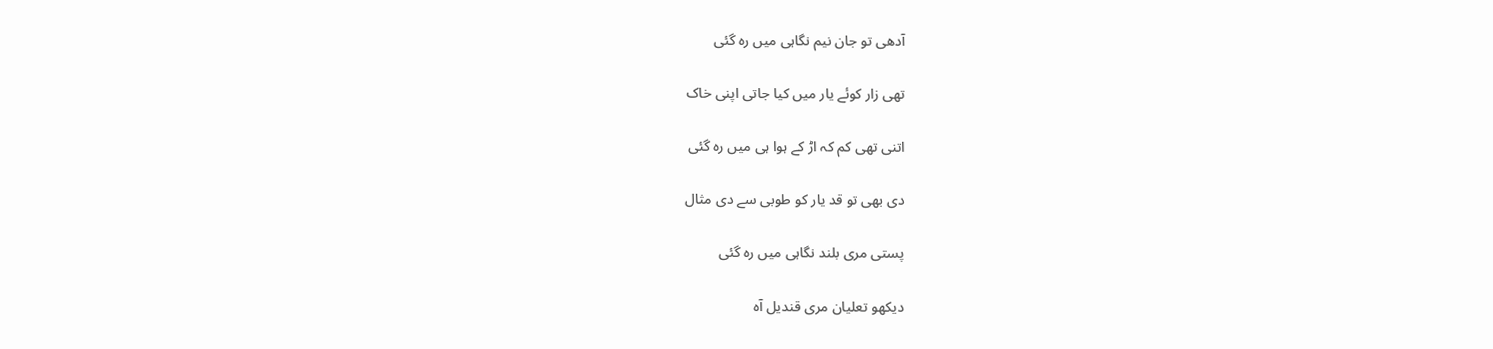آدھی تو جان نیم نگاہی میں رہ گئی

تھی زار کوئے یار میں کیا جاتی اپنی خاک

اتنی تھی کم کہ اڑ کے ہوا ہی میں رہ گئی

دی بھی تو قد یار کو طوبی سے دی مثال

پستی مری بلند نگاہی میں رہ گئی

دیکھو تعلیان مری قندیل آہ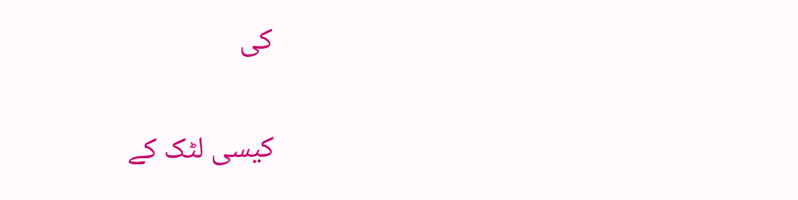کی

کیسی لٹک کے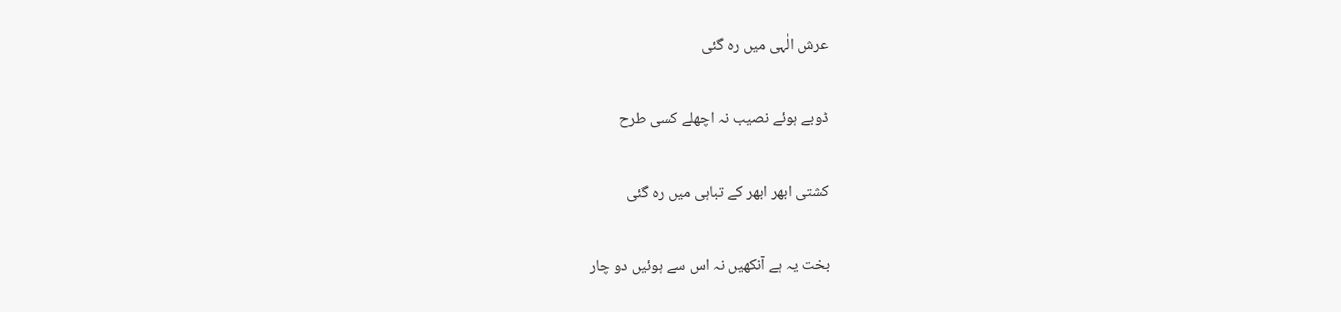عرش الٰہی میں رہ گئی

ڈوبے ہوئے نصیب نہ اچھلے کسی طرح

کشتی ابھر ابھر کے تباہی میں رہ گئی

بخت یہ ہے آنکھیں نہ اس سے ہوئیں دو چار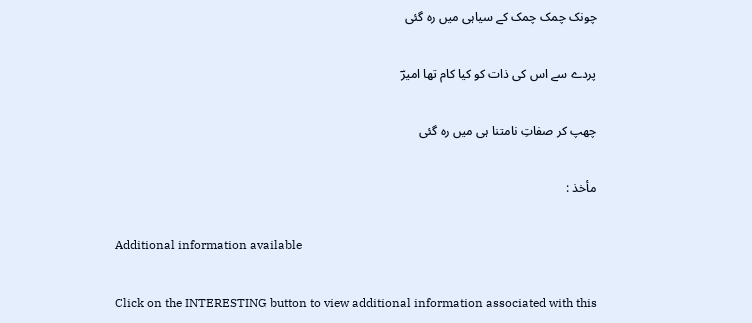چونک چمک چمک کے سیاہی میں رہ گئی

پردے سے اس کی ذات کو کیا کام تھا امیرؔ

چھپ کر صفاتِ نامتنا ہی میں رہ گئی

مأخذ :

Additional information available

Click on the INTERESTING button to view additional information associated with this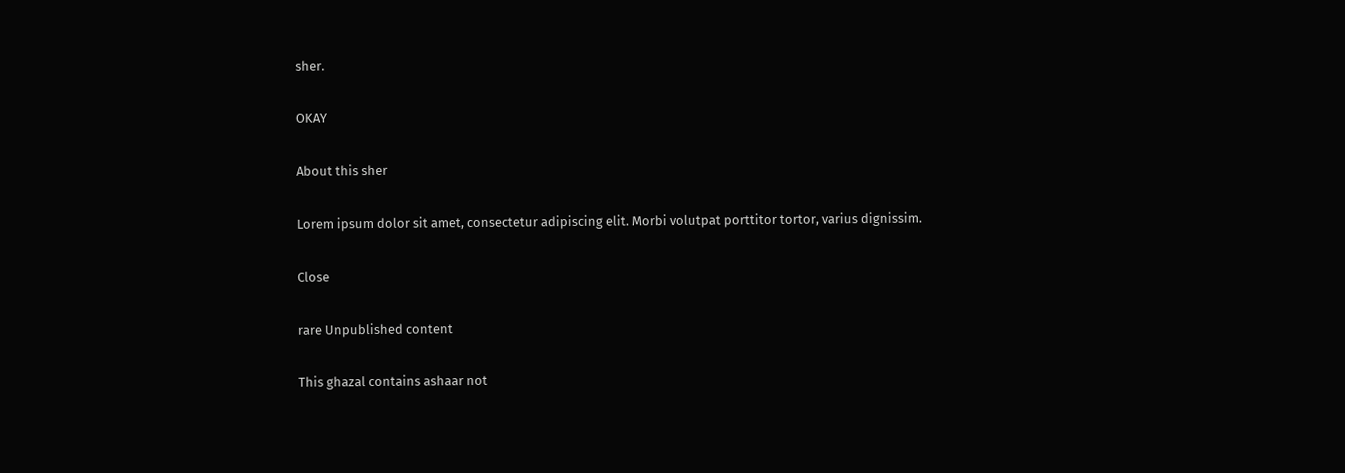sher.

OKAY

About this sher

Lorem ipsum dolor sit amet, consectetur adipiscing elit. Morbi volutpat porttitor tortor, varius dignissim.

Close

rare Unpublished content

This ghazal contains ashaar not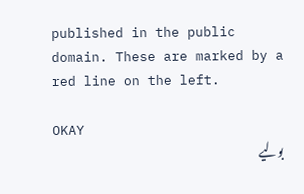published in the public domain. These are marked by a red line on the left.

OKAY
بولیے